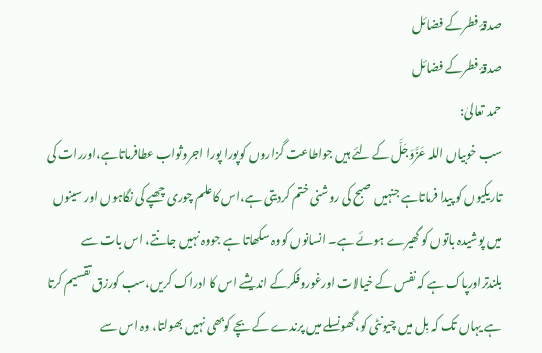صدقۂ فطرکے فضائل
صدقۂ فطرکے فضائل
حمد تعالیٰ:
سب خوبیاں اللہ عَزَّوَجَلَّ کے لئے ہیں جواطاعت گزاروں کوپورا پورا اجروثواب عطافرماتاہے،اوررات کی تاریکیوں کو پیدا فرماتاہے جنہیں صبح کی روشنی ختم کردیتی ہے،اس کاعلم چوری چھپے کی نگاہوں اور سینوں میں پوشیدہ باتوں کو گھیرے ہوئے ہے۔ انسانوں کووہ سکھاتا ہے جووہ نہیں جانتے، اس بات سے بلندتراورپاک ہے کہ نفس کے خیالات اورغوروفکرکے اندیشے اس کا ادراک کریں،سب کورزق تقسیم کرتا ہے یہاں تک کہ بِل میں چیونٹی کو،گھونسلے میں پرندے کے بچے کوبھی نہیں بھولتا، وہ اس سے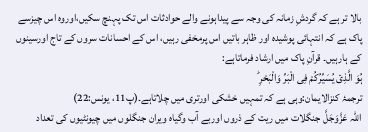بالا تر ہے کہ گردشِ زمانہ کی وجہ سے پیداہونے والے حوادثات اس تک پہنچ سکیں،اوروہ اس چیزسے پاک ہے کہ انتہائی پوشیدہ اور ظاہر باتیں اس پرمخفی رہیں، اس کے احسانات سروں کے تاج اورسینوں کے ہارہیں۔ قرآنِ پاک میں ارشاد فرماتاہے:
ہُوَ الَّذِیۡ یُسَیِّرُکُمْ فِی الْبَرِّ وَالْبَحْرِ ؕ
ترجمۂ کنزالایمان:وہی ہے کہ تمہیں خشکی اورتری میں چلاتاہے۔(پ11، یونس:22)
اللہ عَزَّوَجَلَّ جنگلات میں ریت کے ذروں اوربے آب وگیاہ ویران جنگلوں میں چیونٹیوں کی تعداد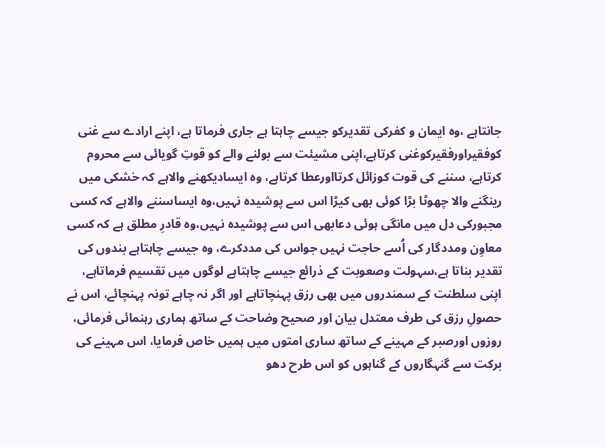جانتاہے ،وہ ایمان و کفرکی تقدیرکو جیسے چاہتا ہے جاری فرماتا ہے، اپنے ارادے سے غنی کوفقیراورفقیرکوغنی کرتاہے،اپنی مشیئت سے بولنے والے کو قوتِ گویائی سے محروم کرتاہے، سننے کی قوت کوزائل کرتااورعطا کرتاہے، وہ ایسادیکھنے والاہے کہ خشکی میں رینگنے والا چھوٹا بڑا کوئی بھی کیڑا اس سے پوشیدہ نہیں،وہ ایساسننے والاہے کہ کسی مجبورکی دل میں مانگی ہوئی دعابھی اس سے پوشیدہ نہیں،وہ قادرِ مطلق ہے کہ کسی معاوِن ومددگار کی اُسے حاجت نہیں جواس کی مددکرے، وہ جیسے چاہتاہے بندوں کی تقدیر بناتا ہے،سہولت وصعوبت کے ذرائع جیسے چاہتاہے لوگوں میں تقسیم فرماتاہے، اپنی سلطنت کے سمندروں میں بھی رزق پہنچاتاہے اور اگر نہ چاہے تونہ پہنچائے، اس نے حصولِ رزق کی طرف معتدل بیان اور صحیح وضاحت کے ساتھ ہماری رہنمائی فرمائی، روزوں اورصبر کے مہینے کے ساتھ ساری امتوں میں ہمیں خاص فرمایا، اس مہینے کی برکت سے گنہگاروں کے گناہوں کو اس طرح دھو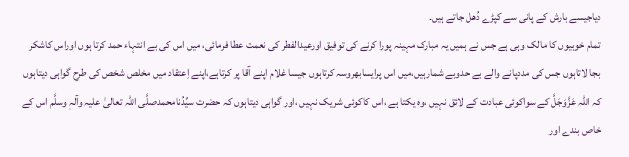دیاجیسے بارش کے پانی سے کپڑے دُھل جاتے ہیں۔
تمام خوبیوں کا مالک وہی ہے جس نے ہمیں یہ مبارک مہینہ پورا کرنے کی توفیق اورعیدالفطر کی نعمت عطا فرمائی، میں اس کی بے انتہاء حمد کرتا ہوں اوراس کاشکر بجا لاتاہوں جس کی مددپانے والے بے حدوبے شمارہیں،میں اس پرایسابھروسہ کرتاہوں جیسا غلام اپنے آقا پر کرتاہے،اپنے اِعتقاد میں مخلص شخص کی طرح گواہی دیتاہوں کہ اللہ عَزَّوَجَلَّ کے سواکوئی عبادت کے لائق نہیں ،وہ یکتا ہے ،اس کاکوئی شریک نہیں ،اور گواہی دیتاہوں کہ حضرت سیِّدُنامحمدصلَّی اللہ تعالیٰ علیہ وآلہٖ وسلَّم اس کے خاص بندے اور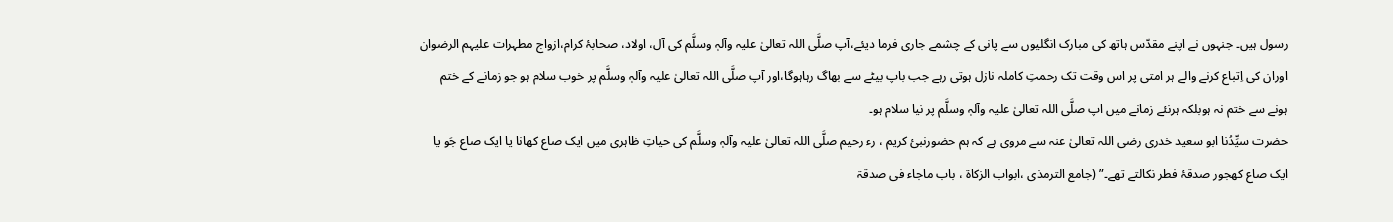رسول ہیں۔ جنہوں نے اپنے مقدّس ہاتھ کی مبارک انگلیوں سے پانی کے چشمے جاری فرما دیئے،آپ صلَّی اللہ تعالیٰ علیہ وآلہٖ وسلَّم کی آل، اولاد، صحابۂ کرام،ازواج مطہرات علیہم الرضوان اوران کی اِتباع کرنے والے ہر امتی پر اس وقت تک رحمتِ کاملہ نازل ہوتی رہے جب باپ بیٹے سے بھاگ رہاہوگا،اور آپ صلَّی اللہ تعالیٰ علیہ وآلہٖ وسلَّم پر خوب سلام ہو جو زمانے کے ختم ہونے سے ختم نہ ہوبلکہ ہرنئے زمانے میں اپ صلَّی اللہ تعالیٰ علیہ وآلہٖ وسلَّم پر نیا سلام ہو۔
حضرت سیِّدُنا ابو سعید خدری رضی اللہ تعالیٰ عنہ سے مروی ہے کہ ہم حضورنبئ کریم ، رء رحیم صلَّی اللہ تعالیٰ علیہ وآلہٖ وسلَّم کی حیاتِ ظاہری میں ایک صاع کھانا یا ایک صاع جَو یا ایک صاع کھجور صدقۂ فطر نکالتے تھے۔” (جامع الترمذی ،ابواب الزکاۃ ، باب ماجاء فی صدقۃ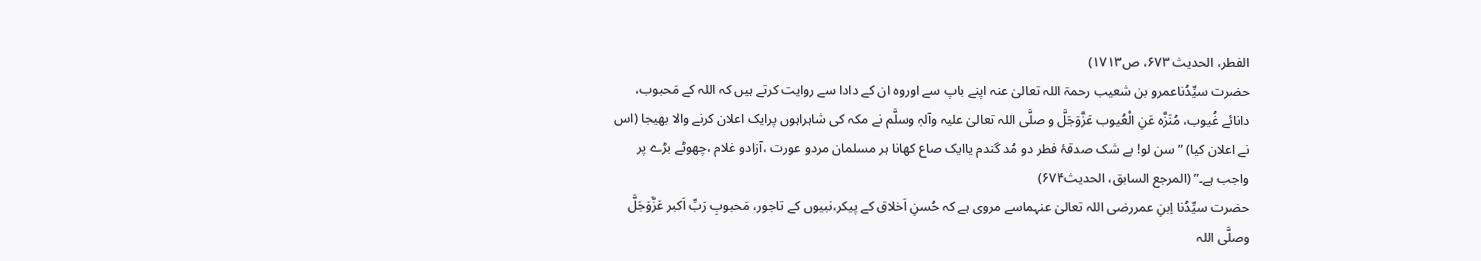الفطر، الحدیث ۶۷۳، ص۱۷۱۳)
حضرت سیِّدُناعمرو بن شعیب رحمۃ اللہ تعالیٰ عنہ اپنے باپ سے اوروہ ان کے دادا سے روایت کرتے ہیں کہ اللہ کے مَحبوب، دانائے غُیوب، مُنَزَّہ عَنِ الْعُیوب عَزَّوَجَلَّ و صلَّی اللہ تعالیٰ علیہ وآلہٖ وسلَّم نے مکہ کی شاہراہوں پرایک اعلان کرنے والا بھیجا (اس نے اعلان کیا) ” سن لو! بے شک صدقۂ فطر دو مُد گندم یاایک صاع کھانا ہر مسلمان مردو عورت ،آزادو غلام ،چھوٹے بڑے پر واجب ہے۔” (المرجع السابق، الحدیث۶۷۴)
حضرت سیِّدُنا اِبنِ عمررضی اللہ تعالیٰ عنہماسے مروی ہے کہ حُسنِ اَخلاق کے پیکر،نبیوں کے تاجور، مَحبوبِ رَبِّ اَکبر عَزَّوَجَلَّ وصلَّی اللہ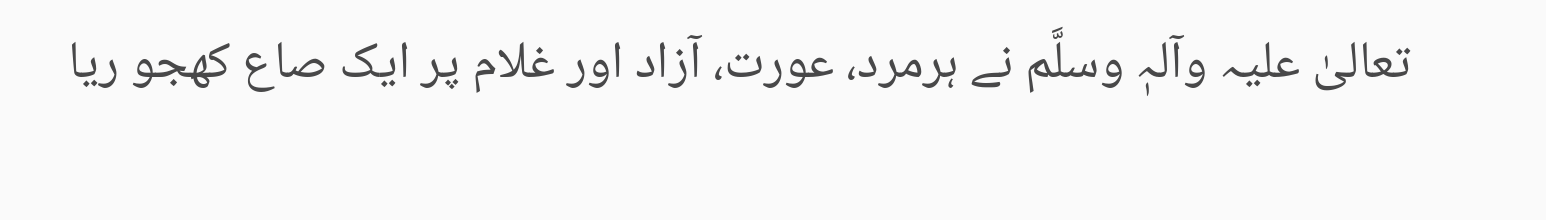تعالیٰ علیہ وآلہٖ وسلَّم نے ہرمرد، عورت، آزاد اور غلام پر ایک صاع کھجو ریا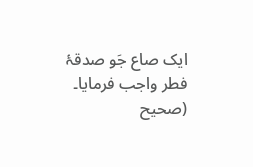ایک صاع جَو صدقۂ فطر واجب فرمایا۔
(صحیح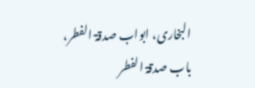البخاری، ابواب صدقۃ الفطر، باب صدقۃ الفطر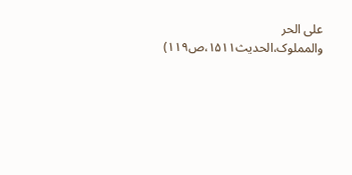علی الحر والمملوک،الحدیث۱۵۱۱،ص۱۱۹)